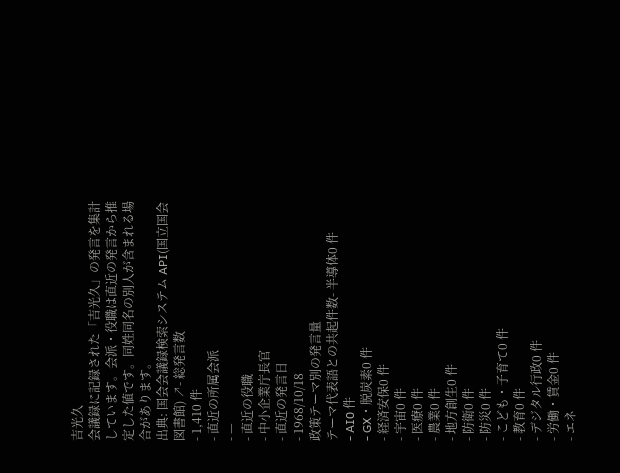吉光久
会議録に記録された「吉光久」の発言を集計しています。会派・役職は直近の発言から推定した値です。同姓同名の別人が含まれる場合があります。
出典: 国会会議録検索システム API(国立国会図書館) ↗- 総発言数
- 1,410 件
- 直近の所属会派
- —
- 直近の役職
- 中小企業庁長官
- 直近の発言日
- 1968/10/18
政策テーマ別の発言量
テーマ代表語との共起件数- 半導体0 件
- AI0 件
- GX・脱炭素0 件
- 経済安保0 件
- 宇宙0 件
- 医療0 件
- 農業0 件
- 地方創生0 件
- 防衛0 件
- 防災0 件
- こども・子育て0 件
- 教育0 件
- デジタル行政0 件
- 労働・賃金0 件
- エネ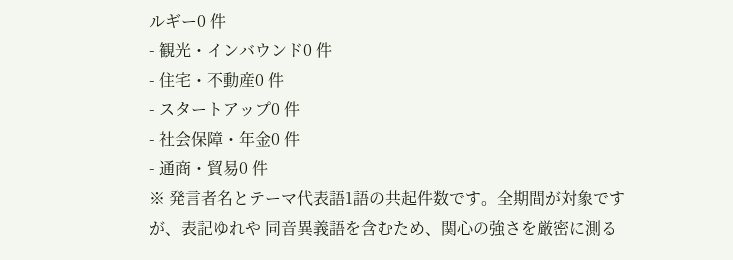ルギー0 件
- 観光・インバウンド0 件
- 住宅・不動産0 件
- スタートアップ0 件
- 社会保障・年金0 件
- 通商・貿易0 件
※ 発言者名とテーマ代表語1語の共起件数です。全期間が対象ですが、表記ゆれや 同音異義語を含むため、関心の強さを厳密に測る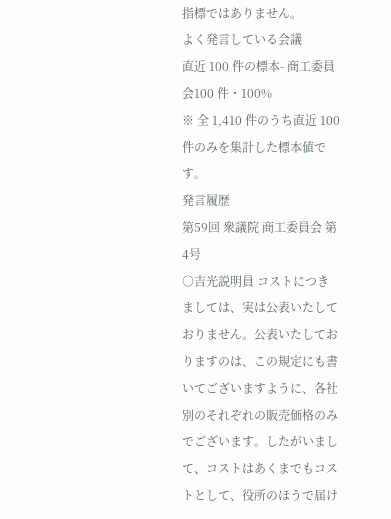指標ではありません。
よく発言している会議
直近 100 件の標本- 商工委員会100 件・100%
※ 全 1,410 件のうち直近 100 件のみを集計した標本値です。
発言履歴
第59回 衆議院 商工委員会 第4号
○吉光説明員 コストにつきましては、実は公表いたしておりません。公表いたしておりますのは、この規定にも書いてございますように、各社別のそれぞれの販売価格のみでございます。したがいまして、コストはあくまでもコストとして、役所のほうで届け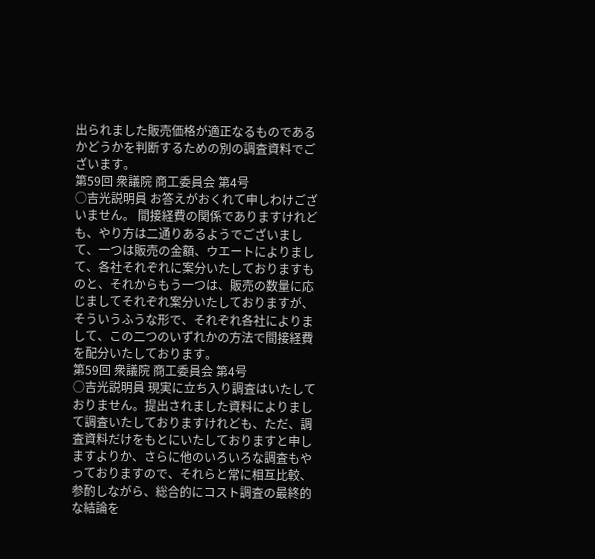出られました販売価格が適正なるものであるかどうかを判断するための別の調査資料でございます。
第59回 衆議院 商工委員会 第4号
○吉光説明員 お答えがおくれて申しわけございません。 間接経費の関係でありますけれども、やり方は二通りあるようでございまして、一つは販売の金額、ウエートによりまして、各社それぞれに案分いたしておりますものと、それからもう一つは、販売の数量に応じましてそれぞれ案分いたしておりますが、そういうふうな形で、それぞれ各社によりまして、この二つのいずれかの方法で間接経費を配分いたしております。
第59回 衆議院 商工委員会 第4号
○吉光説明員 現実に立ち入り調査はいたしておりません。提出されました資料によりまして調査いたしておりますけれども、ただ、調査資料だけをもとにいたしておりますと申しますよりか、さらに他のいろいろな調査もやっておりますので、それらと常に相互比較、参酌しながら、総合的にコスト調査の最終的な結論を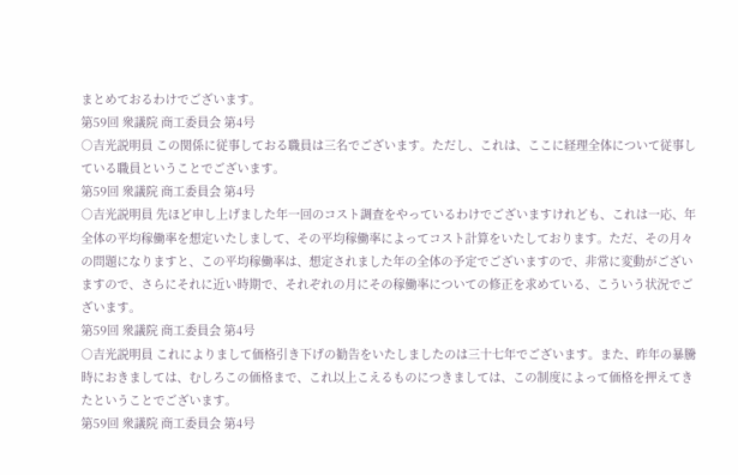まとめておるわけでございます。
第59回 衆議院 商工委員会 第4号
○吉光説明員 この関係に従事しておる職員は三名でございます。ただし、これは、ここに経理全体について従事している職員ということでございます。
第59回 衆議院 商工委員会 第4号
○吉光説明員 先ほど申し上げました年一回のコスト調査をやっているわけでございますけれども、これは一応、年全体の平均稼働率を想定いたしまして、その平均稼働率によってコスト計算をいたしております。ただ、その月々の問題になりますと、この平均稼働率は、想定されました年の全体の予定でございますので、非常に変動がございますので、さらにそれに近い時期で、それぞれの月にその稼働率についての修正を求めている、こういう状況でございます。
第59回 衆議院 商工委員会 第4号
○吉光説明員 これによりまして価格引き下げの勧告をいたしましたのは三十七年でございます。また、昨年の暴騰時におきましては、むしろこの価格まで、これ以上こえるものにつきましては、この制度によって価格を押えてきたということでございます。
第59回 衆議院 商工委員会 第4号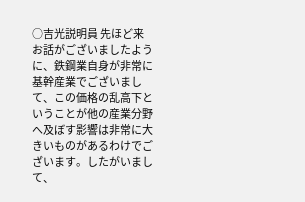○吉光説明員 先ほど来お話がございましたように、鉄鋼業自身が非常に基幹産業でございまして、この価格の乱高下ということが他の産業分野へ及ぼす影響は非常に大きいものがあるわけでございます。したがいまして、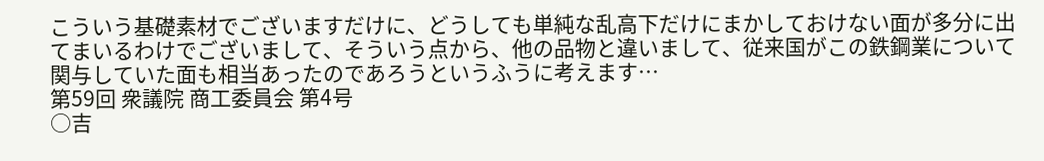こういう基礎素材でございますだけに、どうしても単純な乱高下だけにまかしておけない面が多分に出てまいるわけでございまして、そういう点から、他の品物と違いまして、従来国がこの鉄鋼業について関与していた面も相当あったのであろうというふうに考えます…
第59回 衆議院 商工委員会 第4号
○吉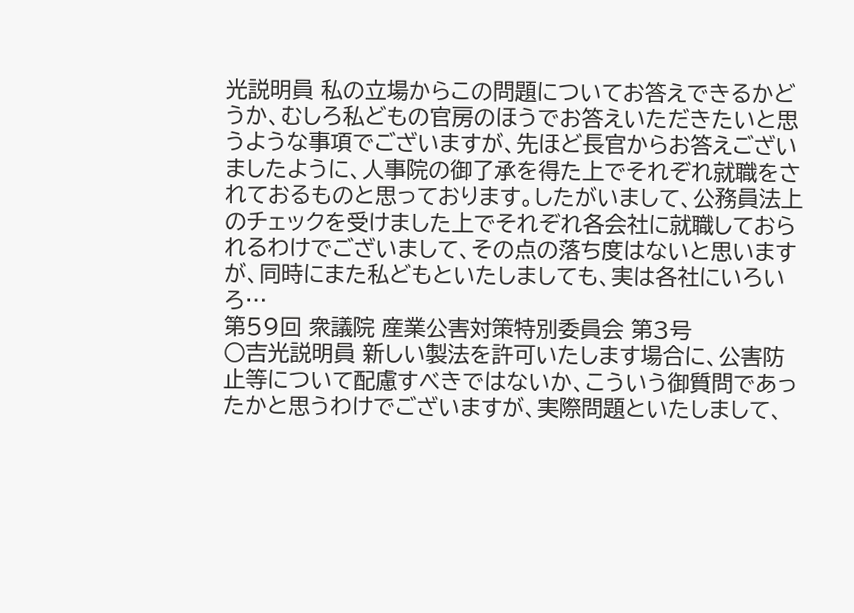光説明員 私の立場からこの問題についてお答えできるかどうか、むしろ私どもの官房のほうでお答えいただきたいと思うような事項でございますが、先ほど長官からお答えございましたように、人事院の御了承を得た上でそれぞれ就職をされておるものと思っております。したがいまして、公務員法上のチェックを受けました上でそれぞれ各会社に就職しておられるわけでございまして、その点の落ち度はないと思いますが、同時にまた私どもといたしましても、実は各社にいろいろ…
第59回 衆議院 産業公害対策特別委員会 第3号
○吉光説明員 新しい製法を許可いたします場合に、公害防止等について配慮すべきではないか、こういう御質問であったかと思うわけでございますが、実際問題といたしまして、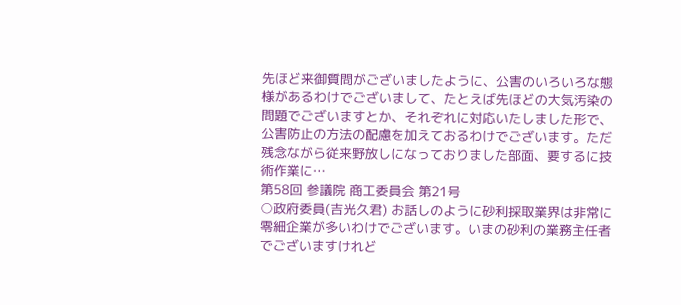先ほど来御質問がございましたように、公害のいろいろな態様があるわけでございまして、たとえば先ほどの大気汚染の問題でございますとか、それぞれに対応いたしました形で、公害防止の方法の配慮を加えておるわけでございます。ただ残念ながら従来野放しになっておりました部面、要するに技術作業に…
第58回 参議院 商工委員会 第21号
○政府委員(吉光久君) お話しのように砂利採取業界は非常に零細企業が多いわけでございます。いまの砂利の業務主任者でございますけれど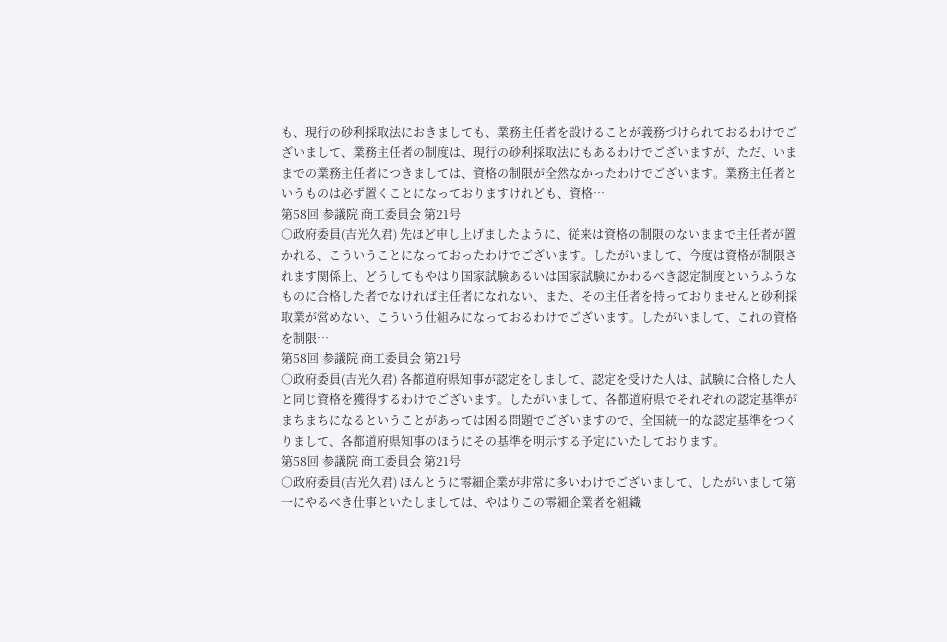も、現行の砂利採取法におきましても、業務主任者を設けることが義務づけられておるわけでございまして、業務主任者の制度は、現行の砂利採取法にもあるわけでございますが、ただ、いままでの業務主任者につきましては、資格の制限が全然なかったわけでございます。業務主任者というものは必ず置くことになっておりますけれども、資格…
第58回 参議院 商工委員会 第21号
○政府委員(吉光久君) 先ほど申し上げましたように、従来は資格の制限のないままで主任者が置かれる、こういうことになっておったわけでございます。したがいまして、今度は資格が制限されます関係上、どうしてもやはり国家試験あるいは国家試験にかわるべき認定制度というふうなものに合格した者でなければ主任者になれない、また、その主任者を持っておりませんと砂利採取業が営めない、こういう仕組みになっておるわけでございます。したがいまして、これの資格を制限…
第58回 参議院 商工委員会 第21号
○政府委員(吉光久君) 各都道府県知事が認定をしまして、認定を受けた人は、試験に合格した人と同じ資格を獲得するわけでございます。したがいまして、各都道府県でそれぞれの認定基準がまちまちになるということがあっては困る問題でございますので、全国統一的な認定基準をつくりまして、各都道府県知事のほうにその基準を明示する予定にいたしております。
第58回 参議院 商工委員会 第21号
○政府委員(吉光久君) ほんとうに零細企業が非常に多いわけでございまして、したがいまして第一にやるべき仕事といたしましては、やはりこの零細企業者を組織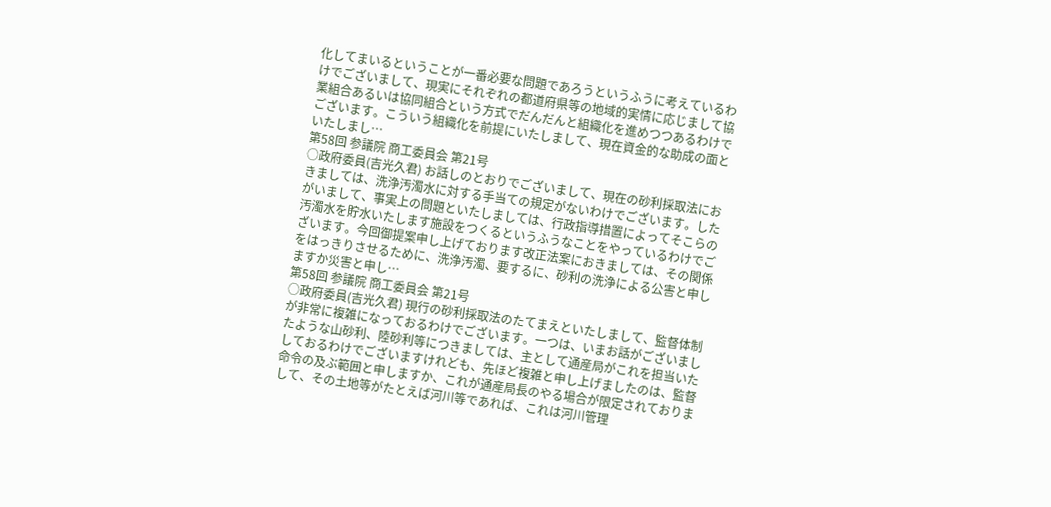化してまいるということが一番必要な問題であろうというふうに考えているわけでございまして、現実にそれぞれの都道府県等の地域的実情に応じまして協業組合あるいは協同組合という方式でだんだんと組織化を進めつつあるわけでございます。こういう組織化を前提にいたしまして、現在資金的な助成の面といたしまし…
第58回 参議院 商工委員会 第21号
○政府委員(吉光久君) お話しのとおりでございまして、現在の砂利採取法におきましては、洗浄汚濁水に対する手当ての規定がないわけでございます。したがいまして、事実上の問題といたしましては、行政指導措置によってそこらの汚濁水を貯水いたします施設をつくるというふうなことをやっているわけでございます。今回御提案申し上げております改正法案におきましては、その関係をはっきりさせるために、洗浄汚濁、要するに、砂利の洗浄による公害と申しますか災害と申し…
第58回 参議院 商工委員会 第21号
○政府委員(吉光久君) 現行の砂利採取法のたてまえといたしまして、監督体制が非常に複雑になっておるわけでございます。一つは、いまお話がございましたような山砂利、陸砂利等につきましては、主として通産局がこれを担当いたしておるわけでございますけれども、先ほど複雑と申し上げましたのは、監督命令の及ぶ範囲と申しますか、これが通産局長のやる場合が限定されておりまして、その土地等がたとえば河川等であれば、これは河川管理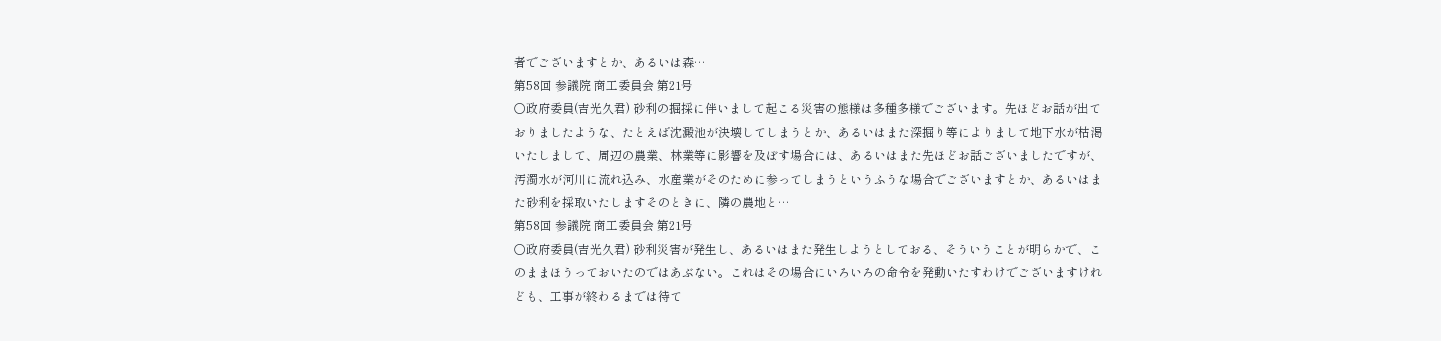者でございますとか、あるいは森…
第58回 参議院 商工委員会 第21号
○政府委員(吉光久君) 砂利の掘採に伴いまして起こる災害の態様は多種多様でございます。先ほどお話が出ておりましたような、たとえば沈澱池が決壊してしまうとか、あるいはまた深掘り等によりまして地下水が枯渇いたしまして、周辺の農業、林業等に影響を及ぼす場合には、あるいはまた先ほどお話ございましたですが、汚濁水が河川に流れ込み、水産業がそのために参ってしまうというふうな場合でございますとか、あるいはまた砂利を採取いたしますそのときに、隣の農地と…
第58回 参議院 商工委員会 第21号
○政府委員(吉光久君) 砂利災害が発生し、あるいはまた発生しようとしておる、そういうことが明らかで、このままほうっておいたのではあぶない。これはその場合にいろいろの命令を発動いたすわけでございますけれども、工事が終わるまでは待て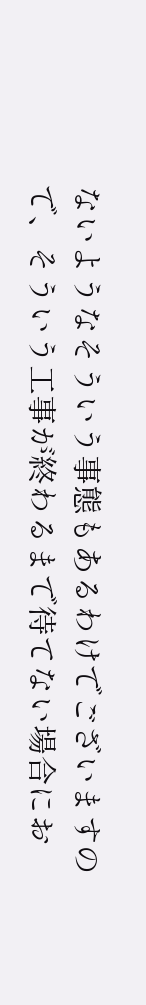ないようなそういう事態もあるわけでございますので、そういう工事が終わるまで待てない場合にお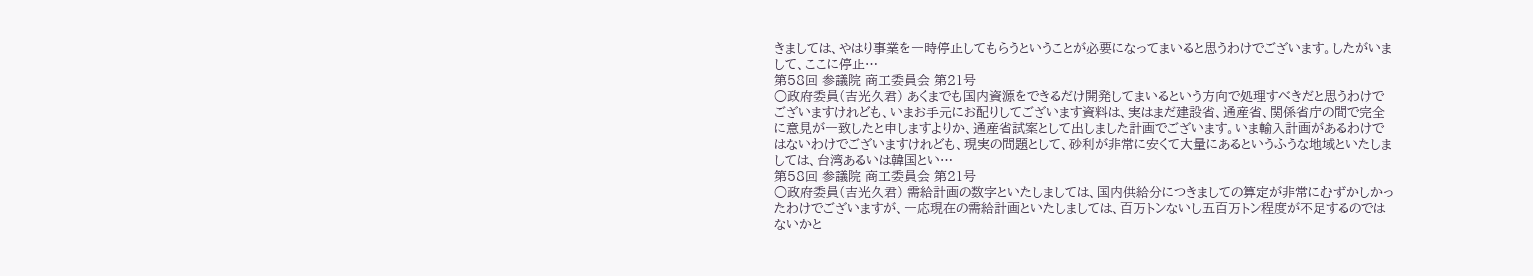きましては、やはり事業を一時停止してもらうということが必要になってまいると思うわけでございます。したがいまして、ここに停止…
第58回 参議院 商工委員会 第21号
○政府委員(吉光久君) あくまでも国内資源をできるだけ開発してまいるという方向で処理すべきだと思うわけでございますけれども、いまお手元にお配りしてございます資料は、実はまだ建設省、通産省、関係省庁の間で完全に意見が一致したと申しますよりか、通産省試案として出しました計画でございます。いま輸入計画があるわけではないわけでございますけれども、現実の問題として、砂利が非常に安くて大量にあるというふうな地域といたしましては、台湾あるいは韓国とい…
第58回 参議院 商工委員会 第21号
○政府委員(吉光久君) 需給計画の数字といたしましては、国内供給分につきましての算定が非常にむずかしかったわけでございますが、一応現在の需給計画といたしましては、百万トンないし五百万トン程度が不足するのではないかと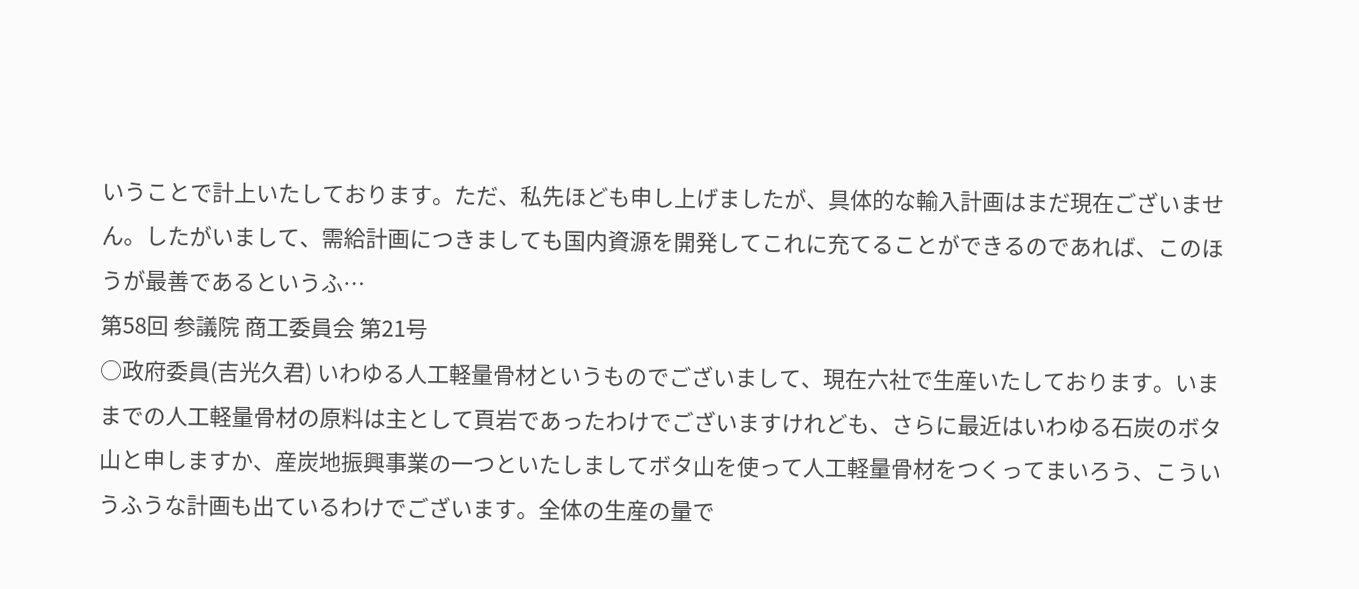いうことで計上いたしております。ただ、私先ほども申し上げましたが、具体的な輸入計画はまだ現在ございません。したがいまして、需給計画につきましても国内資源を開発してこれに充てることができるのであれば、このほうが最善であるというふ…
第58回 参議院 商工委員会 第21号
○政府委員(吉光久君) いわゆる人工軽量骨材というものでございまして、現在六社で生産いたしております。いままでの人工軽量骨材の原料は主として頁岩であったわけでございますけれども、さらに最近はいわゆる石炭のボタ山と申しますか、産炭地振興事業の一つといたしましてボタ山を使って人工軽量骨材をつくってまいろう、こういうふうな計画も出ているわけでございます。全体の生産の量で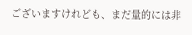ございますけれども、まだ量的には非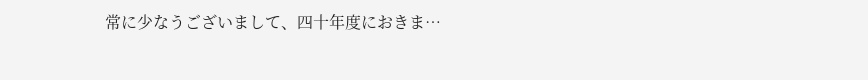常に少なうございまして、四十年度におきま…